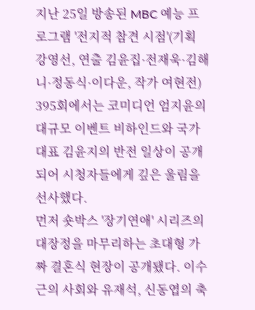지난 25일 방송된 MBC 예능 프로그램 '전지적 참견 시점'(기획 강영선, 연출 김윤집·전재욱·김해니·정동식·이다운, 작가 여현전) 395회에서는 코미디언 엄지윤의 대규모 이벤트 비하인드와 국가대표 김윤지의 반전 일상이 공개되어 시청자들에게 깊은 울림을 선사했다.
먼저 숏박스 '장기연애' 시리즈의 대장정을 마무리하는 초대형 가짜 결혼식 현장이 공개됐다. 이수근의 사회와 유재석, 신동엽의 축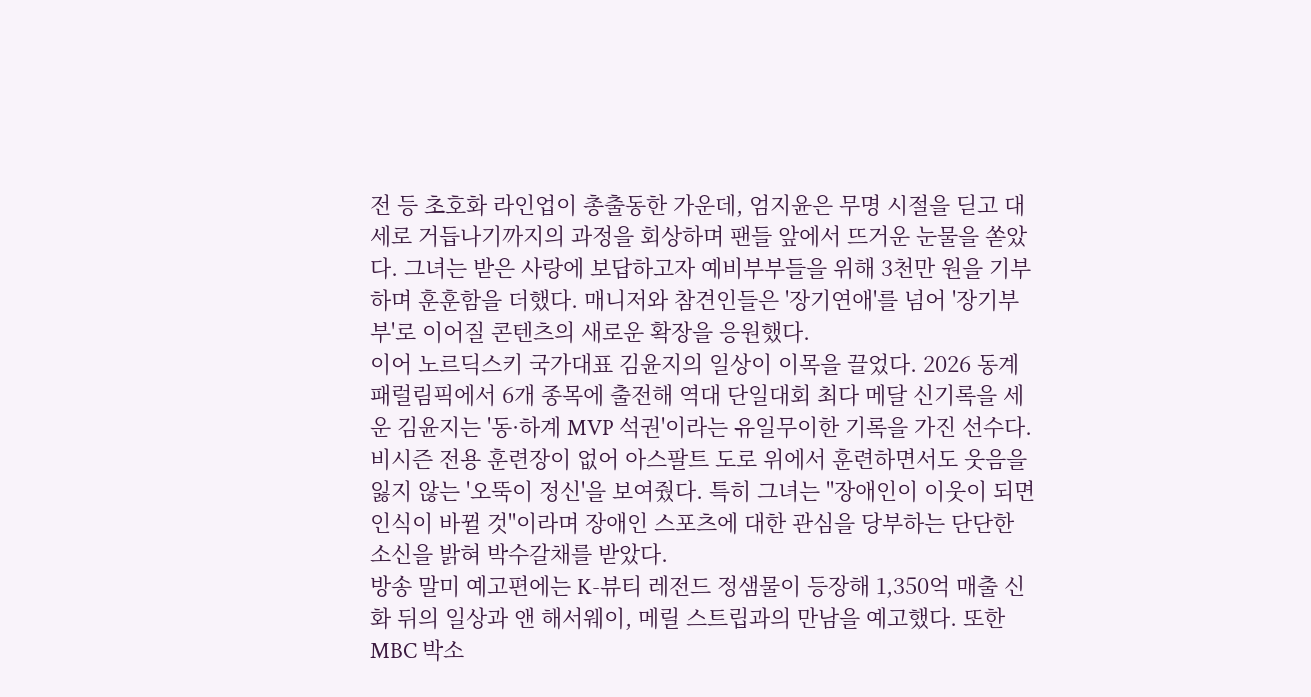전 등 초호화 라인업이 총출동한 가운데, 엄지윤은 무명 시절을 딛고 대세로 거듭나기까지의 과정을 회상하며 팬들 앞에서 뜨거운 눈물을 쏟았다. 그녀는 받은 사랑에 보답하고자 예비부부들을 위해 3천만 원을 기부하며 훈훈함을 더했다. 매니저와 참견인들은 '장기연애'를 넘어 '장기부부'로 이어질 콘텐츠의 새로운 확장을 응원했다.
이어 노르딕스키 국가대표 김윤지의 일상이 이목을 끌었다. 2026 동계 패럴림픽에서 6개 종목에 출전해 역대 단일대회 최다 메달 신기록을 세운 김윤지는 '동·하계 MVP 석권'이라는 유일무이한 기록을 가진 선수다. 비시즌 전용 훈련장이 없어 아스팔트 도로 위에서 훈련하면서도 웃음을 잃지 않는 '오뚝이 정신'을 보여줬다. 특히 그녀는 "장애인이 이웃이 되면 인식이 바뀔 것"이라며 장애인 스포츠에 대한 관심을 당부하는 단단한 소신을 밝혀 박수갈채를 받았다.
방송 말미 예고편에는 K-뷰티 레전드 정샘물이 등장해 1,350억 매출 신화 뒤의 일상과 앤 해서웨이, 메릴 스트립과의 만남을 예고했다. 또한 MBC 박소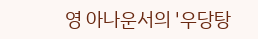영 아나운서의 '우당탕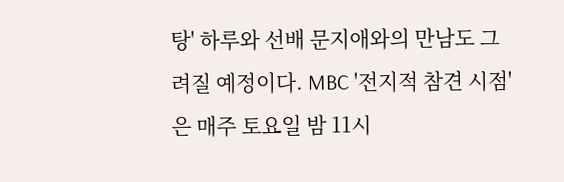탕' 하루와 선배 문지애와의 만남도 그려질 예정이다. MBC '전지적 참견 시점'은 매주 토요일 밤 11시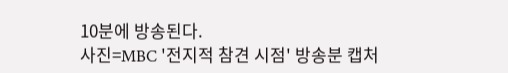10분에 방송된다.
사진=MBC '전지적 참견 시점' 방송분 캡처